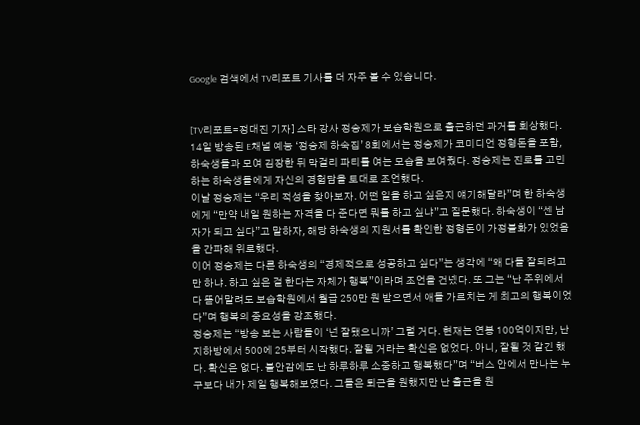Google 검색에서 TV리포트 기사를 더 자주 볼 수 있습니다.


[TV리포트=정대진 기자] 스타 강사 정승제가 보습학원으로 출근하던 과거를 회상했다. 14일 방송된 E채널 예능 ‘정승제 하숙집’ 8회에서는 정승제가 코미디언 정형돈을 포함, 하숙생들과 모여 김장한 뒤 막걸리 파티를 여는 모습을 보여줬다. 정승제는 진로를 고민하는 하숙생들에게 자신의 경험담을 토대로 조언했다.
이날 정승제는 “우리 적성을 찾아보자. 어떤 일을 하고 싶은지 얘기해달라”며 한 하숙생에게 “만약 내일 원하는 자격을 다 준다면 뭐를 하고 싶냐”고 질문했다. 하숙생이 “센 남자가 되고 싶다”고 말하자, 해당 하숙생의 지원서를 확인한 정형돈이 가정불화가 있었음을 간파해 위로했다.
이어 정승제는 다른 하숙생의 “경제적으로 성공하고 싶다”는 생각에 “왜 다들 잘되려고만 하냐. 하고 싶은 걸 한다는 자체가 행복”이라며 조언을 건넸다. 또 그는 “난 주위에서 다 뜯어말려도 보습학원에서 월급 250만 원 받으면서 애들 가르치는 게 최고의 행복이었다”며 행복의 중요성을 강조했다.
정승제는 “방송 보는 사람들이 ‘넌 잘됐으니까’ 그럴 거다. 현재는 연봉 100억이지만, 난 지하방에서 500에 25부터 시작했다. 잘될 거라는 확신은 없었다. 아니, 잘될 것 같긴 했다. 확신은 없다. 불안감에도 난 하루하루 소중하고 행복했다”며 “버스 안에서 만나는 누구보다 내가 제일 행복해보였다. 그들은 퇴근을 원했지만 난 출근을 원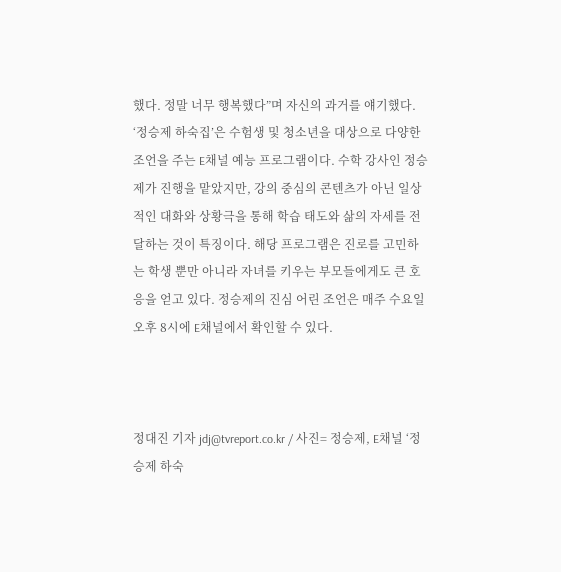했다. 정말 너무 행복했다”며 자신의 과거를 얘기했다.
‘정승제 하숙집’은 수험생 및 청소년을 대상으로 다양한 조언을 주는 E채널 예능 프로그램이다. 수학 강사인 정승제가 진행을 맡았지만, 강의 중심의 콘텐츠가 아닌 일상적인 대화와 상황극을 통해 학습 태도와 삶의 자세를 전달하는 것이 특징이다. 해당 프로그램은 진로를 고민하는 학생 뿐만 아니라 자녀를 키우는 부모들에게도 큰 호응을 얻고 있다. 정승제의 진심 어린 조언은 매주 수요일 오후 8시에 E채널에서 확인할 수 있다.



정대진 기자 jdj@tvreport.co.kr / 사진= 정승제, E채널 ‘정승제 하숙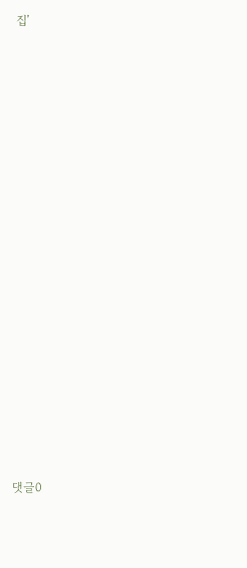집’



















댓글0